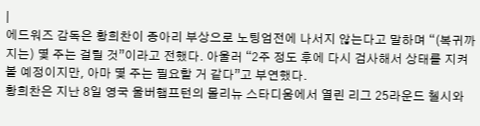|
에드워즈 감독은 황희찬이 종아리 부상으로 노팅엄전에 나서지 않는다고 말하며 “(복귀까지는) 몇 주는 걸릴 것”이라고 전했다. 아울러 “2주 정도 후에 다시 검사해서 상태를 지켜볼 예정이지만, 아마 몇 주는 필요할 거 같다”고 부연했다.
황희찬은 지난 8일 영국 울버햄프턴의 몰리뉴 스타디움에서 열린 리그 25라운드 첼시와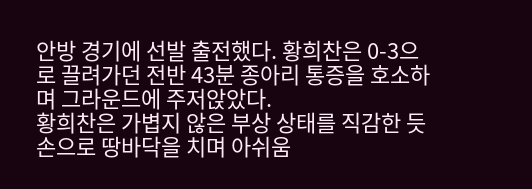안방 경기에 선발 출전했다. 황희찬은 0-3으로 끌려가던 전반 43분 종아리 통증을 호소하며 그라운드에 주저앉았다.
황희찬은 가볍지 않은 부상 상태를 직감한 듯 손으로 땅바닥을 치며 아쉬움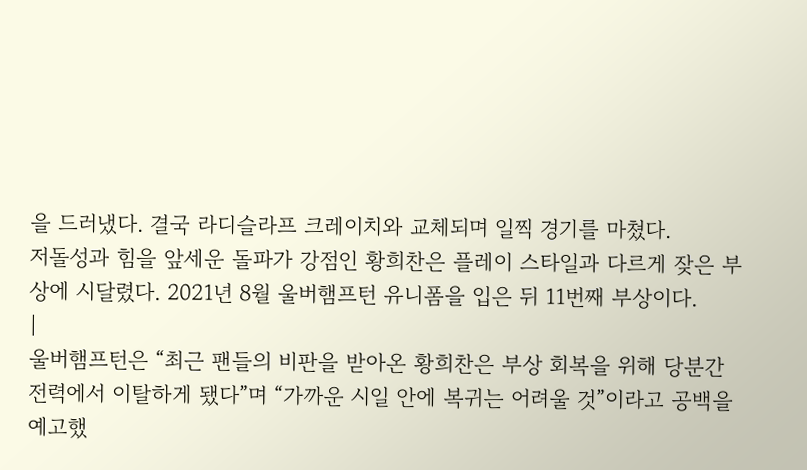을 드러냈다. 결국 라디슬라프 크레이치와 교체되며 일찍 경기를 마쳤다.
저돌성과 힘을 앞세운 돌파가 강점인 황희찬은 플레이 스타일과 다르게 잦은 부상에 시달렸다. 2021년 8월 울버햄프턴 유니폼을 입은 뒤 11번째 부상이다.
|
울버햄프턴은 “최근 팬들의 비판을 받아온 황희찬은 부상 회복을 위해 당분간 전력에서 이탈하게 됐다”며 “가까운 시일 안에 복귀는 어려울 것”이라고 공백을 예고했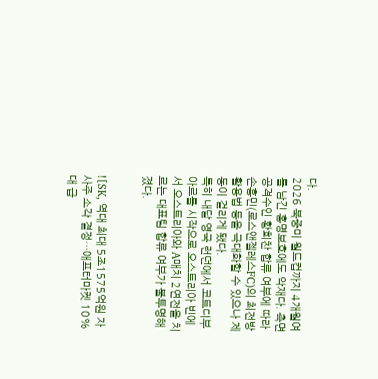다.
2026 북중미 월드컵까지 4개월여를 남긴 홍명보호에도 악재다. 측면 공격수인 황희찬 합류 여부에 따라 손흥민(로스앤젤레스FC)의 최전방 활용법 등을 극대화할 수 있으나 제동이 걸리게 됐다.
특히 내달 영국 런던에서 코트디부아르를 시작으로 오스트리아 빈에서 오스트리아와 A매치 2연전을 치르는 대표팀 합류 여부가 불투명해졌다.


![SK, 역대 최대 5조1575억원 자사주 소각 결정…애프터마켓 10%대 급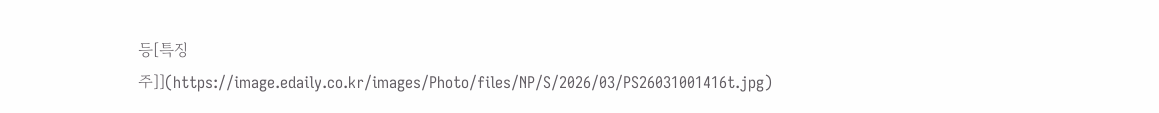등[특징주]](https://image.edaily.co.kr/images/Photo/files/NP/S/2026/03/PS26031001416t.jpg)